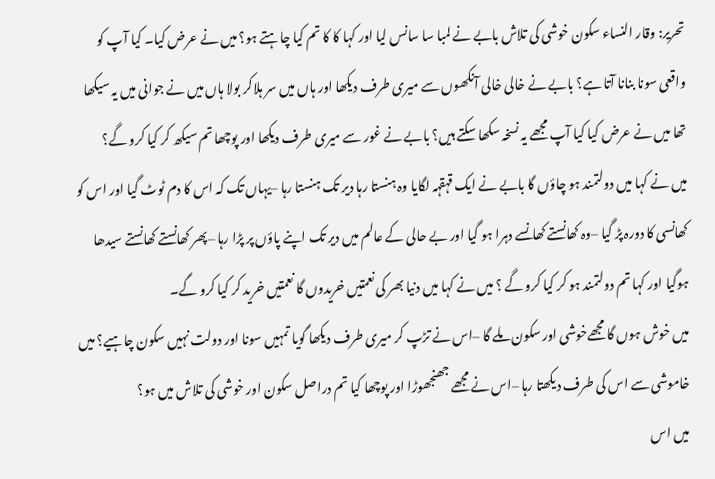تحریر: وقار النساء سکون خوشی کی تلاش بابے نے لمبا سا سانس لیا اور کہا کا کا تم کیا چاہتے ہو؟ میں نے عرض کیا۔ کیا آپ کو واقعی سونا بنانا آتا ہے؟ بابے نے خالی خالی آنکھوں سے میری طرف دیکھا اور ہاں میں سر ہلاکر بولا ہاں میں نے جوانی میں یہ سیکھا تھا میں نے عرض کیا کیا آپ مجھے يہ نسخہ سکھا سکتے ہیں؟ بابے نے غور سے میری طرف دیکھا اور پوچھا تم سیکھ کر کیا کرو گے؟
ميں نے کہا میں دولتمند ہو چاؤں گا بابے نے ايک قہقہہ لگايا وہ ہنستا رہا دير تک ہنستا رہا –يہاں تک کہ اس کا دم ٹوٹ گيا اور اس کو کھانسی کا دورہ پڑ گيا –وہ کھانستے کھانسے دہرا ہو گيا اور بے حالی کے عالم ميں دير تک اپنے پاؤں پر پڑا رہا –پھر کھانستے کھانستے سيدھا ہوگيا اور کہا تم دولتمند ہو کر کيا کرو گے ؟ میں نے کہا ميں دنيا بھر کی نعمتیں خريدوں گا نعمتيں خريد کر کيا کرو گے۔
ميں خوش ہوں گا مجھےخوشی اور سکون ملے گا –اس نے تڑپ کر ميری طرف ديکھا گويا تمہيں سونا اور دولت نہيں سکون چاہيے؟ ميں خاموشی سے اس کی طرف ديکھتا رہا –اس نے مجھے جھنجھوڑا اور پوچھا کيا تم دراصل سکون اور خوشی کی تلاش ميں ہو؟
ميں اس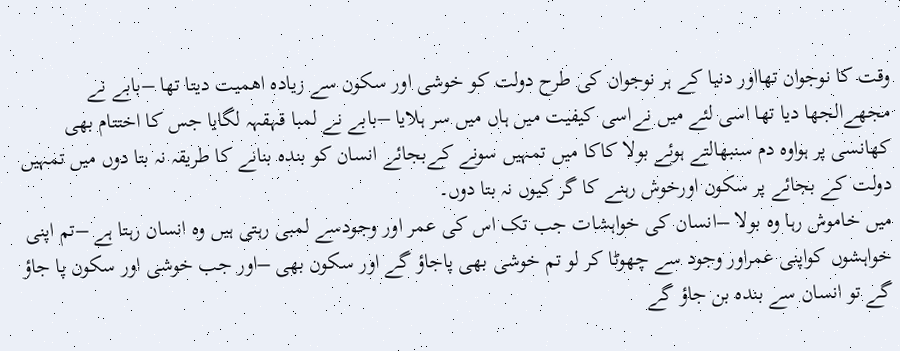وقت کا نوجوان تھااور دنيا کے ہر نوجوان کی طرح دولت کو خوشی اور سکون سے زيادہ اھميت ديتا تھا –بابے نے مجھےالجھا ديا تھا اسی لئے ميں نےاسی کيفيت ميں ہاں ميں سر ہلايا –بابے نے لمبا قہقہہ لگايا جس کا اختتام بھی کھانسی پر ہواوہ دم سنبھالتے ہوئے بولا کاکا ميں تمہيں سونے کےبجائے انسان کو بندہ بنانے کا طريقہ نہ بتا دوں ميں تمہيں دولت کے بجائے پر سکون اورخوش رہنے کا گر کيوں نہ بتا دوں۔
ميں خاموش رہا وہ بولا –انسان کی خواہشات جب تک اس کی عمر اور وجودسے لمبی رہتی ہيں وہ انسان رہتا ہے –تم اپنی خواہشوں کواپنی عمراور وجود سے چھوٹا کر لو تم خوشی بھی پاجاؤ گے اور سکون بھی –اور جب خوشی اور سکون پا جاؤ گے تو انسان سے بندہ بن جاؤ گے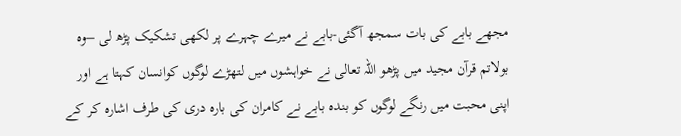مجھے بابے کی بات سمجھ آگئی-بابے نے ميرے چہرے پر لکھی تشکيک پڑھ لی –وہ بولاتم قرآن مجيد ميں پڑھو اللہ تعالی نے خواہشوں ميں لتھڑے لوگوں کوانسان کہتا ہے اور اپنی محبت ميں رنگے لوگوں کو بندہ بابے نے کامران کی بارہ دری کی طرف اشارہ کر کے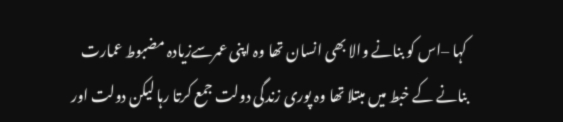کہا –اس کو بنانے والا بھی انسان تھا وہ اپنی عمرسےزيادہ مضبوط عمارت بنانے کے خبط ميں مبتلا تھا وہ پوری زندگی دولت جمع کرتا رہا ليکن دولت اور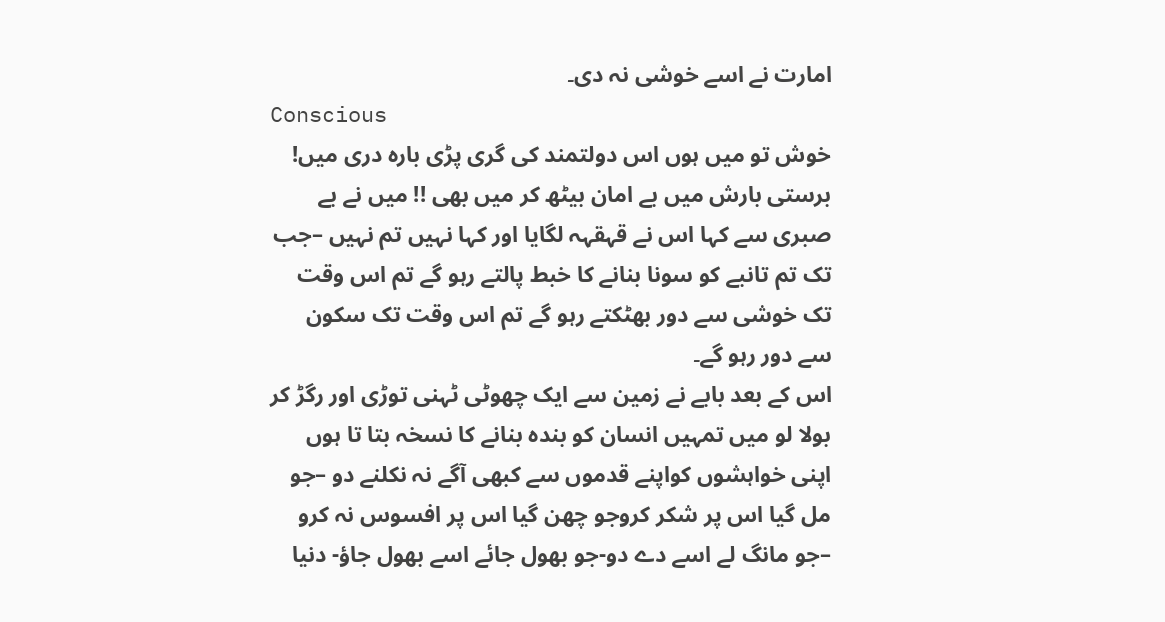امارت نے اسے خوشی نہ دی۔
Conscious
خوش تو ميں ہوں اس دولتمند کی گری پڑی بارہ دری ميں! برستی بارش ميں بے امان بيٹھ کر ميں بھی !! ميں نے بے صبری سے کہا اس نے قہقہہ لگايا اور کہا نہيں تم نہيں –جب تک تم تانبے کو سونا بنانے کا خبط پالتے رہو گے تم اس وقت تک خوشی سے دور بھٹکتے رہو گے تم اس وقت تک سکون سے دور رہو گے۔
اس کے بعد بابے نے زمين سے ايک چھوٹی ٹہنی توڑی اور رگڑ کر بولا لو ميں تمہيں انسان کو بندہ بنانے کا نسخہ بتا تا ہوں اپنی خواہشوں کواپنے قدموں سے کبھی آگے نہ نکلنے دو –جو مل گيا اس پر شکر کروجو چھن گيا اس پر افسوس نہ کرو –جو مانگ لے اسے دے دو-جو بھول جائے اسے بھول جاؤ- دنيا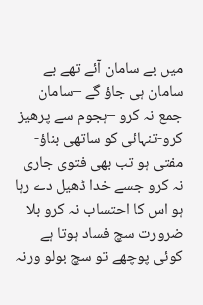ميں بے سامان آئے تھے بے سامان ہی جاؤ گے –سامان جمع نہ کرو –ہجوم سے پرھيز کرو-تنہائی کو ساتھی بناؤ- مفتی ہو تب بھی فتوی جاری نہ کرو جسے خدا ڈھيل دے رہا ہو اس کا احتساب نہ کرو بلا ضرورت سچ فساد ہوتا ہے کوئی پوچھے تو سچ بولو ورنہ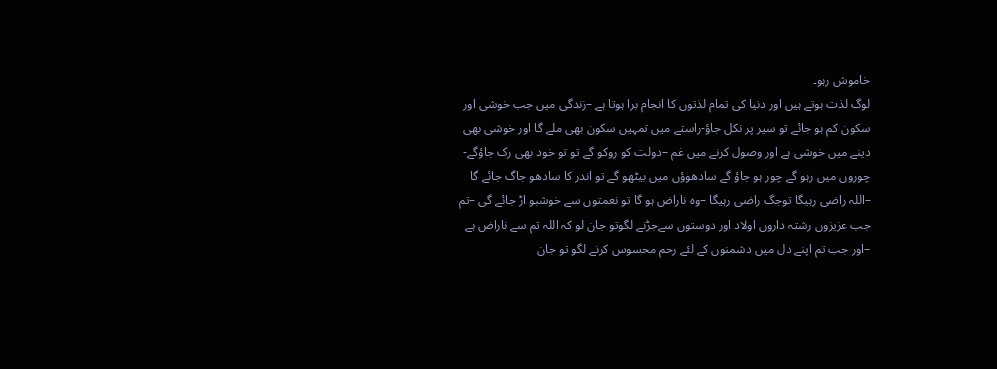خاموش رہو۔
لوگ لذت ہوتے ہيں اور دنيا کی تمام لذتوں کا انجام برا ہوتا ہے –زندگی ميں جب خوشی اور سکون کم ہو جائے تو سير پر نکل جاؤ-راستے ميں تمہيں سکون بھی ملے گا اور خوشی بھی دينے ميں خوشی ہے اور وصول کرنے ميں غم –دولت کو روکو گے تو تو خود بھی رک جاؤگے-چوروں ميں رہو گے چور ہو جاؤ گے سادھوؤں ميں بيٹھو گے تو اندر کا سادھو جاگ جائے گا –اللہ راضی رہيگا توجگ راضی رہيگا –وہ ناراض ہو گا تو نعمتوں سے خوشبو اڑ جائے گی –تم جب عزيزوں رشتہ داروں اولاد اور دوستوں سےجڑنے لگوتو جان لو کہ اللہ تم سے ناراض ہے –اور جب تم اپنے دل ميں دشمنوں کے لئے رحم محسوس کرنے لگو تو جان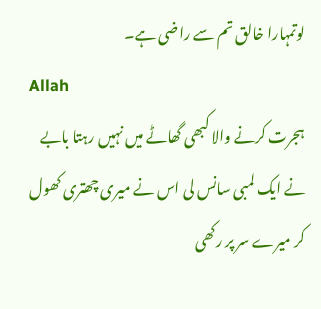لوتمہارا خالق تم سے راضی ہے۔
Allah
ہجرت کرنے والا کبھی گھاٹے ميں نہيں رہتا بابے نے ايک لمبی سانس لی اس نے ميری چھتری کھول کر ميرے سر پر رکھی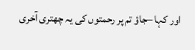اور کہا –جاؤ تم پر رحمتوں کی يہ چھتری آخری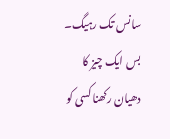سانس تک رہيگ۔ بس ايک چيز کا دھيان رکھنا کسی کو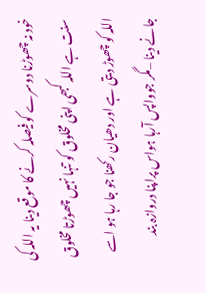خود نہ چھوڑنا دوسرے کو فيصلہ کرنے کا موقع دينا يہ اللہ کی سنت ہے اللہ کبھی اپنی مخلوق کو تنہا نہيں چھوڑتا مخلوق اللہ کو چھوڑ دیتی ہے اور دھيان رکھنا جو جا رہا ہو اسے جانے دينا –مگر جوواپس آرہا ہواس پراپنا دروازہ بند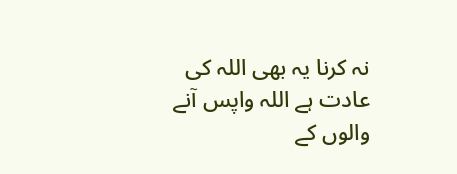نہ کرنا يہ بھی اللہ کی عادت ہے اللہ واپس آنے والوں کے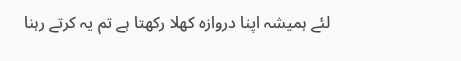لئے ہميشہ اپنا دروازہ کھلا رکھتا ہے تم يہ کرتے رہنا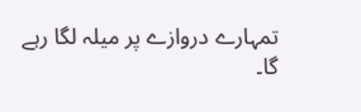تمہارے دروازے پر ميلہ لگا رہے گا۔